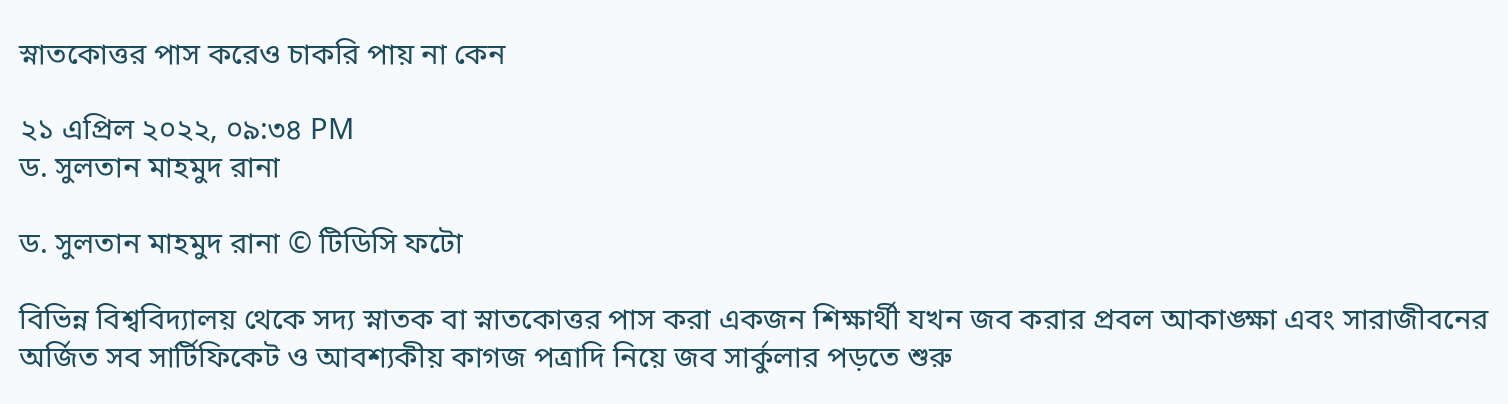স্নাতকোত্তর পাস করেও চাকরি পায় না কেন

২১ এপ্রিল ২০২২, ০৯:৩৪ PM
ড. সুলতান মাহমুদ রানা

ড. সুলতান মাহমুদ রানা © টিডিসি ফটো

বিভিন্ন বিশ্ববিদ্যালয় থেকে সদ্য স্নাতক বা স্নাতকোত্তর পাস করা একজন শিক্ষার্থী যখন জব করার প্রবল আকাঙ্ক্ষা এবং সারাজীবনের অর্জিত সব সার্টিফিকেট ও আবশ্যকীয় কাগজ পত্রাদি নিয়ে জব সার্কুলার পড়তে শুরু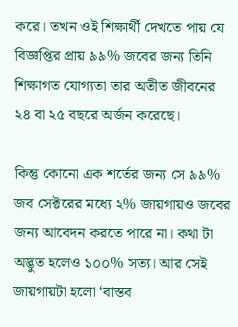করে। তখন ওই শিক্ষার্থী দেখতে পায় যে বিজ্ঞপ্তির প্রায় ৯৯% জবের জন্য তিনি শিক্ষাগত যোগ্যতা তার অতীত জীবনের ২৪ বা ২৫ বছরে অর্জন করেছে।

কিন্তু কোনো এক শর্তের জন্য সে ৯৯% জব সেক্টরের মধ্যে ২% জায়গায়ও জবের জন্য আবেদন করতে পারে না। কথা টা অদ্ভুত হলেও ১০০% সত্য। আর সেই জায়গায়টা হলো ‘বাস্তব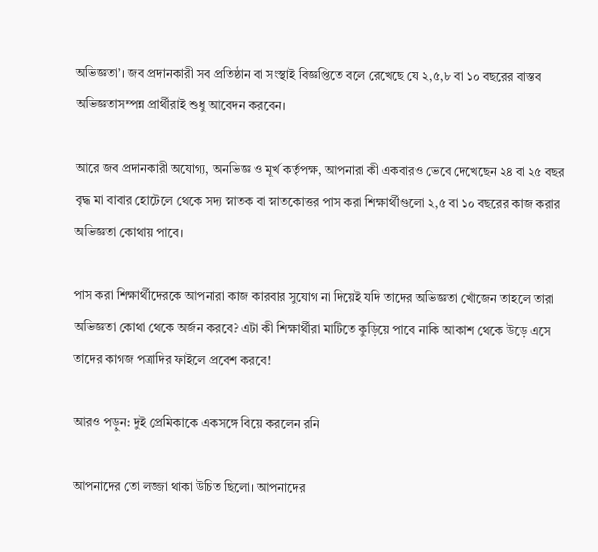অভিজ্ঞতা’। জব প্রদানকারী সব প্রতিষ্ঠান বা সংস্থাই বিজ্ঞপ্তিতে বলে রেখেছে যে ২,৫,৮ বা ১০ বছরের বাস্তব অভিজ্ঞতাসম্পন্ন প্রার্থীরাই শুধু আবেদন করবেন।

আরে জব প্রদানকারী অযোগ্য, অনভিজ্ঞ ও মূর্খ কর্তৃপক্ষ, আপনারা কী একবারও ভেবে দেখেছেন ২৪ বা ২৫ বছর বৃদ্ধ মা বাবার হোটেলে থেকে সদ্য স্নাতক বা স্নাতকোত্তর পাস করা শিক্ষার্থীগুলো ২,৫ বা ১০ বছরের কাজ করার অভিজ্ঞতা কোথায় পাবে।

পাস করা শিক্ষার্থীদেরকে আপনারা কাজ কারবার সুযোগ না দিয়েই যদি তাদের অভিজ্ঞতা খোঁজেন তাহলে তারা অভিজ্ঞতা কোথা থেকে অর্জন করবে? এটা কী শিক্ষার্থীরা মাটিতে কুড়িয়ে পাবে নাকি আকাশ থেকে উড়ে এসে তাদের কাগজ পত্রাদির ফাইলে প্রবেশ করবে!

আরও পড়ুন: দুই প্রেমিকাকে একসঙ্গে বিয়ে করলেন রনি

আপনাদের তো লজ্জা থাকা উচিত ছিলো। আপনাদের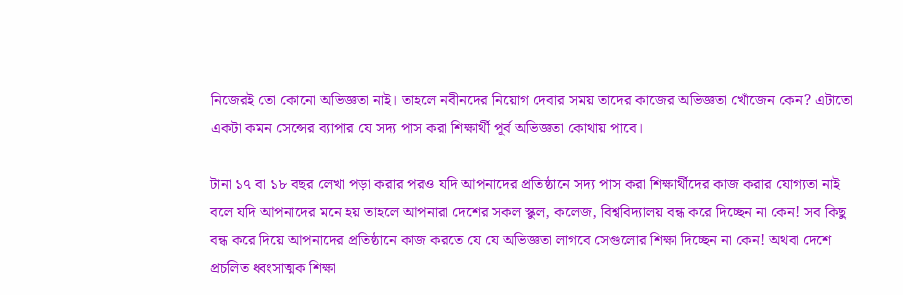নিজেরই তো কোনো অভিজ্ঞতা নাই। তাহলে নবীনদের নিয়োগ দেবার সময় তাদের কাজের অভিজ্ঞতা খোঁজেন কেন? এটাতো একটা কমন সেন্সের ব্যাপার যে সদ্য পাস করা শিক্ষার্থী পূর্ব অভিজ্ঞতা কোথায় পাবে।

টানা ১৭ বা ১৮ বছর লেখা পড়া করার পরও যদি আপনাদের প্রতিষ্ঠানে সদ্য পাস করা শিক্ষার্থীদের কাজ করার যোগ্যতা নাই বলে যদি আপনাদের মনে হয় তাহলে আপনারা দেশের সকল স্কুল, কলেজ, বিশ্ববিদ্যালয় বন্ধ করে দিচ্ছেন না কেন! সব কিছু বন্ধ করে দিয়ে আপনাদের প্রতিষ্ঠানে কাজ করতে যে যে অভিজ্ঞতা লাগবে সেগুলোর শিক্ষা দিচ্ছেন না কেন! অথবা দেশে প্রচলিত ধ্বংসাত্মক শিক্ষা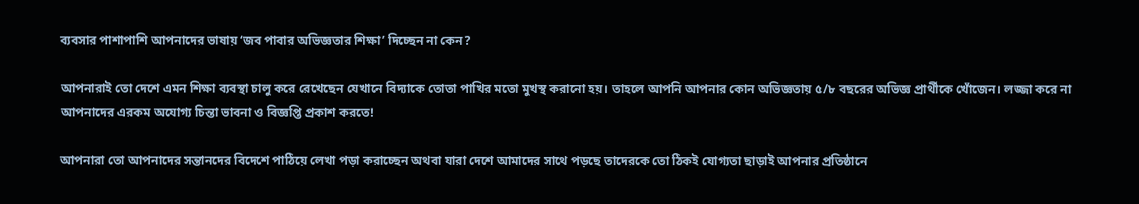ব্যবসার পাশাপাশি আপনাদের ভাষায় ‘জব পাবার অভিজ্ঞতার শিক্ষা’ দিচ্ছেন না কেন?

আপনারাই তো দেশে এমন শিক্ষা ব্যবস্থা চালু করে রেখেছেন যেখানে বিদ্যাকে তোতা পাখির মতো মুখস্থ করানো হয়। তাহলে আপনি আপনার কোন অভিজ্ঞতায় ৫/৮ বছরের অভিজ্ঞ প্রার্থীকে খোঁজেন। লজ্জা করে না আপনাদের এরকম অযোগ্য চিন্তা ভাবনা ও বিজ্ঞপ্তি প্রকাশ করতে!

আপনারা তো আপনাদের সন্তানদের বিদেশে পাঠিয়ে লেখা পড়া করাচ্ছেন অথবা যারা দেশে আমাদের সাথে পড়ছে তাদেরকে তো ঠিকই যোগ্যতা ছাড়াই আপনার প্রতিষ্ঠানে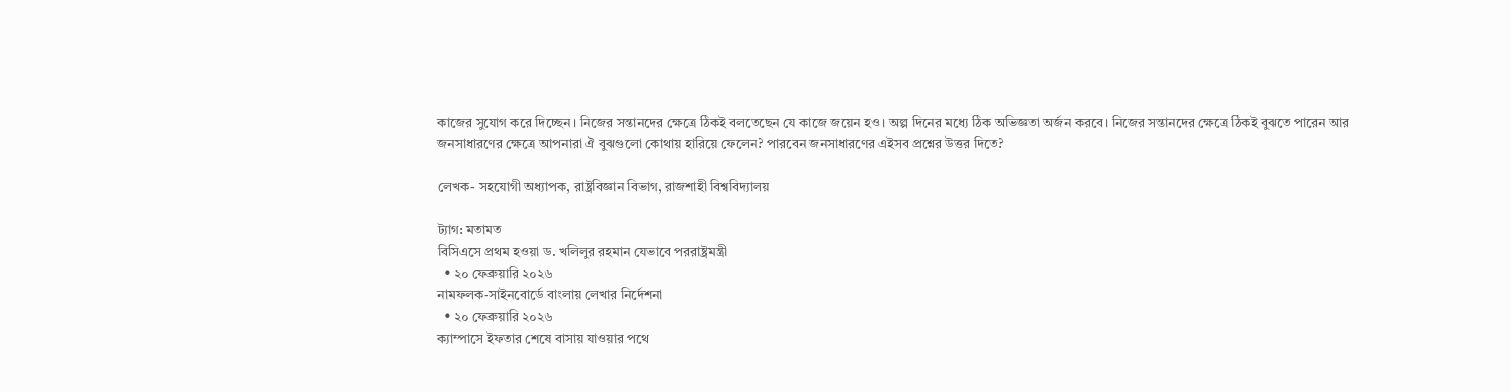কাজের সুযোগ করে দিচ্ছেন। নিজের সন্তানদের ক্ষেত্রে ঠিকই বলতেছেন যে কাজে জয়েন হও। অল্প দিনের মধ্যে ঠিক অভিজ্ঞতা অর্জন করবে। নিজের সন্তানদের ক্ষেত্রে ঠিকই বুঝতে পারেন আর জনসাধারণের ক্ষেত্রে আপনারা ঐ বুঝগুলো কোথায় হারিয়ে ফেলেন? পারবেন জনসাধারণের এইসব প্রশ্নের উত্তর দিতে?

লেখক- সহযোগী অধ্যাপক, রাষ্ট্রবিজ্ঞান বিভাগ, রাজশাহী বিশ্ববিদ্যালয়

ট্যাগ: মতামত
বিসিএসে প্রথম হওয়া ড. খলিলুর রহমান যেভাবে পররাষ্ট্রমন্ত্রী
  • ২০ ফেব্রুয়ারি ২০২৬
নামফলক-সাইনবোর্ডে বাংলায় লেখার নির্দেশনা
  • ২০ ফেব্রুয়ারি ২০২৬
ক্যাম্পাসে ইফতার শেষে বাসায় যাওয়ার পথে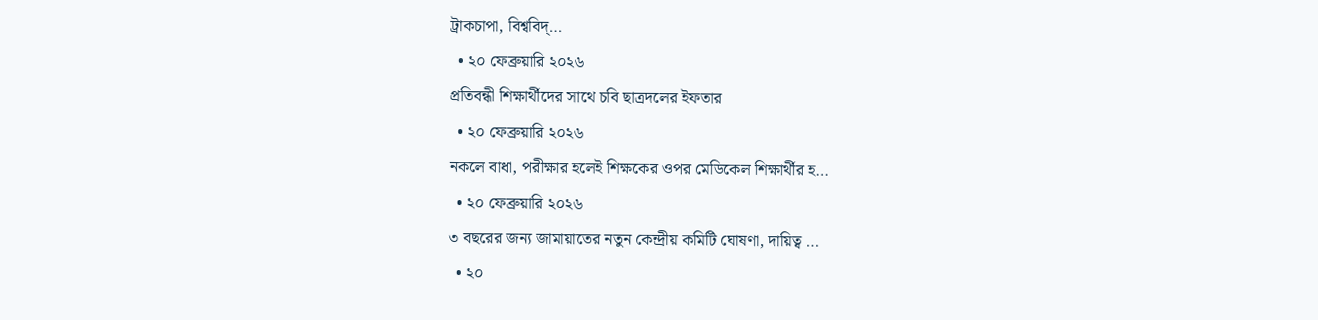ট্রাকচাপা, বিশ্ববিদ্…
  • ২০ ফেব্রুয়ারি ২০২৬
প্রতিবন্ধী শিক্ষার্থীদের সাথে চবি ছাত্রদলের ইফতার
  • ২০ ফেব্রুয়ারি ২০২৬
নকলে বাধা, পরীক্ষার হলেই শিক্ষকের ওপর মেডিকেল শিক্ষার্থীর হ…
  • ২০ ফেব্রুয়ারি ২০২৬
৩ বছরের জন্য জামায়াতের নতুন কেন্দ্রীয় কমিটি ঘোষণা, দায়িত্ব …
  • ২০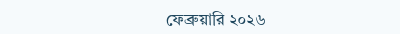ফেব্রুয়ারি ২০২৬